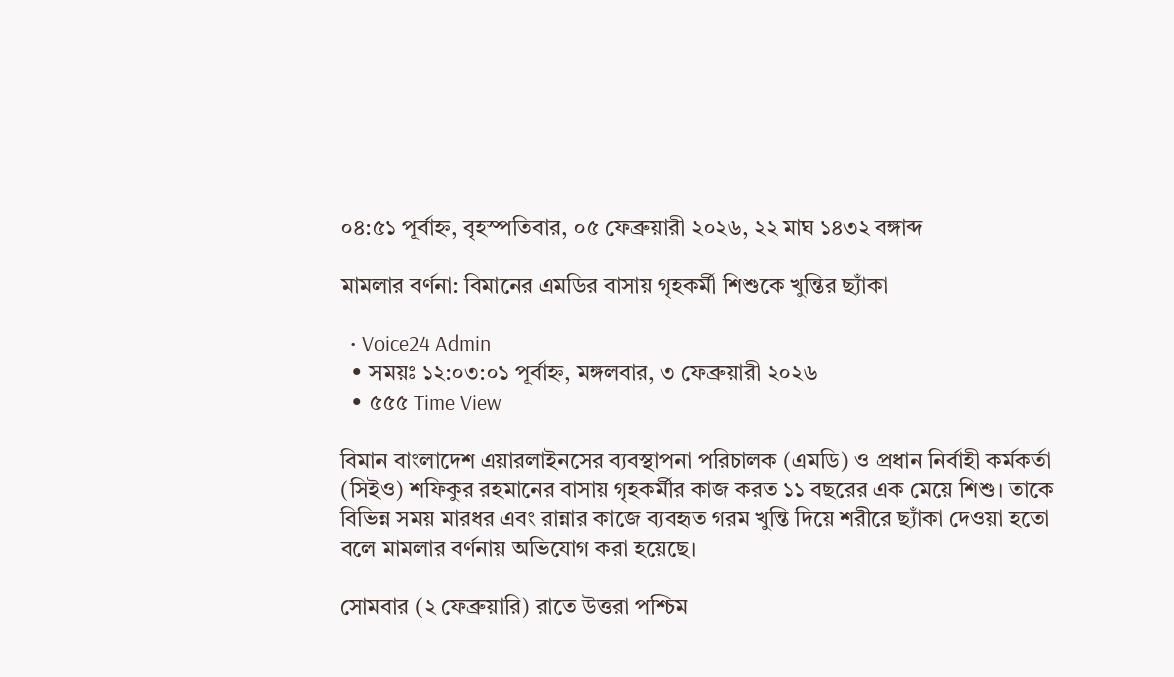০৪:৫১ পূর্বাহ্ন, বৃহস্পতিবার, ০৫ ফেব্রুয়ারী ২০২৬, ২২ মাঘ ১৪৩২ বঙ্গাব্দ

মামলার বর্ণনা: বিমানের এমডির বাসায় গৃহকর্মী শিশুকে খুন্তির ছ্যাঁকা

  • Voice24 Admin
  • সময়ঃ ১২:০৩:০১ পূর্বাহ্ন, মঙ্গলবার, ৩ ফেব্রুয়ারী ২০২৬
  • ৫৫৫ Time View

বিমান বাংলাদেশ এয়ারলাইনসের ব্যবস্থাপনা পরিচালক (এমডি) ও প্রধান নির্বাহী কর্মকর্তা (সিইও) শফিকুর রহমানের বাসায় গৃহকর্মীর কাজ করত ১১ বছরের এক মেয়ে শিশু। তাকে বিভিন্ন সময় মারধর এবং রান্নার কাজে ব্যবহৃত গরম খুন্তি দিয়ে শরীরে ছ্যাঁকা দেওয়া হতো বলে মামলার বর্ণনায় অভিযোগ করা হয়েছে।

সোমবার (২ ফেব্রুয়ারি) রাতে উত্তরা পশ্চিম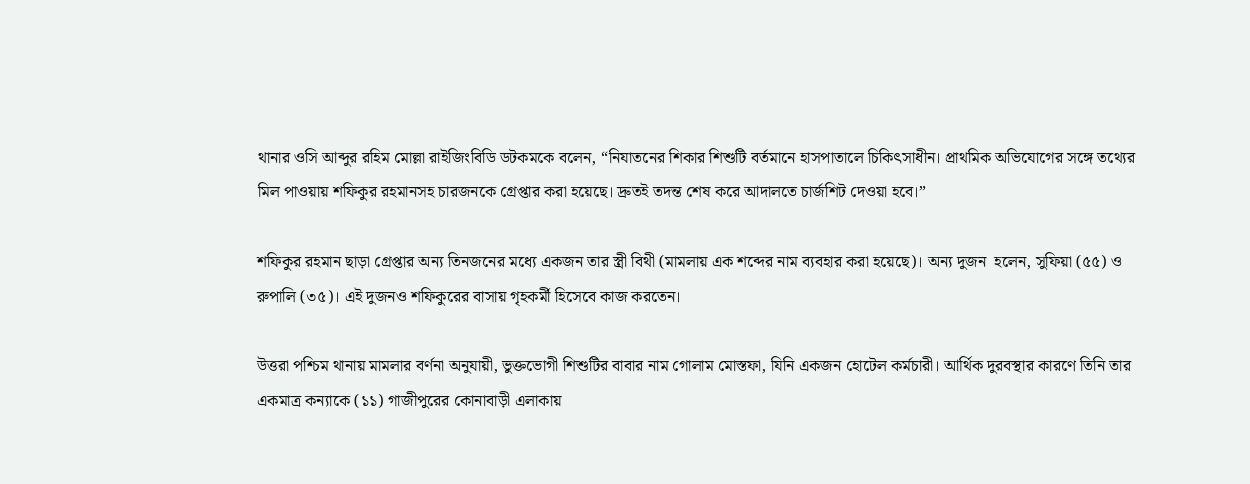থানার ওসি আব্দুর রহিম মোল্লা রাইজিংবিডি ডটকমকে বলেন, “নিযাতনের শিকার শিশুটি বর্তমানে হাসপাতালে চিকিৎসাধীন। প্রাথমিক অভিযোগের সঙ্গে তথ্যের মিল পাওয়ায় শফিকুর রহমানসহ চারজনকে গ্রেপ্তার করা হয়েছে। দ্রুতই তদন্ত শেষ করে আদালতে চার্জশিট দেওয়া হবে।”

শফিকুর রহমান ছাড়া গ্রেপ্তার অন্য তিনজনের মধ্যে একজন তার স্ত্রী বিথী (মামলায় এক শব্দের নাম ব্যবহার করা হয়েছে)। অন্য দুজন  হলেন, সুফিয়া (৫৫) ও রুপালি (৩৫)। এই দুজনও শফিকুরের বাসায় গৃহকর্মী হিসেবে কাজ করতেন।

উত্তরা পশ্চিম থানায় মামলার বর্ণনা অনুযায়ী, ভুক্তভোগী শিশুটির বাবার নাম গোলাম মোস্তফা, যিনি একজন হোটেল কর্মচারী। আর্থিক দুরবস্থার কারণে তিনি তার একমাত্র কন্যাকে (১১) গাজীপুরের কোনাবাড়ী এলাকায়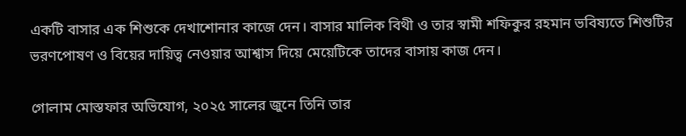একটি বাসার এক শিশুকে দেখাশোনার কাজে দেন। বাসার মালিক বিথী ও তার স্বামী শফিকুর রহমান ভবিষ্যতে শিশুটির ভরণপোষণ ও বিয়ের দায়িত্ব নেওয়ার আশ্বাস দিয়ে মেয়েটিকে তাদের বাসায় কাজ দেন।

গোলাম মোস্তফার অভিযোগ, ২০২৫ সালের জুনে তিনি তার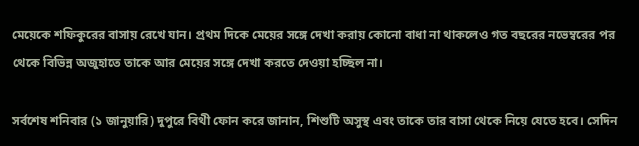মেয়েকে শফিকুরের বাসায় রেখে যান। প্রথম দিকে মেয়ের সঙ্গে দেখা করায় কোনো বাধা না থাকলেও গত বছরের নভেম্বরের পর থেকে বিভিন্ন অজুহাতে তাকে আর মেয়ের সঙ্গে দেখা করতে দেওয়া হচ্ছিল না।

সর্বশেষ শনিবার (১ জানুয়ারি) দুপুরে বিথী ফোন করে জানান, শিশুটি অসুস্থ এবং তাকে তার বাসা থেকে নিয়ে যেতে হবে। সেদিন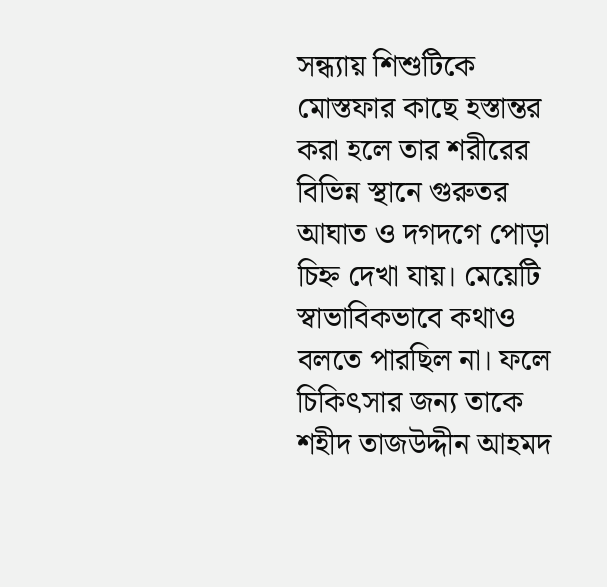সন্ধ্যায় শিশুটিকে মোস্তফার কাছে হস্তান্তর করা হলে তার শরীরের বিভিন্ন স্থানে গুরুতর আঘাত ও দগদগে পোড়া চিহ্ন দেখা যায়। মেয়েটি স্বাভাবিকভাবে কথাও বলতে পারছিল না। ফলে চিকিৎসার জন্য তাকে শহীদ তাজউদ্দীন আহমদ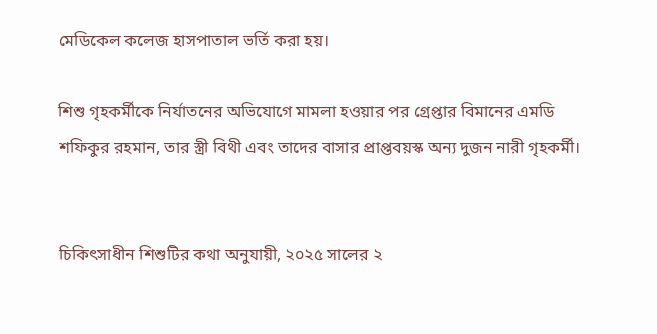মেডিকেল কলেজ হাসপাতাল ভর্তি করা হয়।

শিশু গৃহকর্মীকে নির্যাতনের অভিযোগে মামলা হওয়ার পর গ্রেপ্তার বিমানের এমডি শফিকুর রহমান, তার স্ত্রী বিথী এবং তাদের বাসার প্রাপ্তবয়স্ক অন্য দুজন নারী গৃহকর্মী।


চিকিৎসাধীন শিশুটির কথা অনুযায়ী, ২০২৫ সালের ২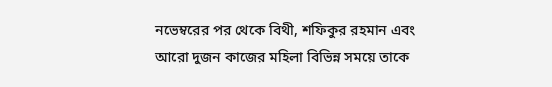নভেম্বরের পর থেকে বিথী, শফিকুর রহমান এবং আরো দুজন কাজের মহিলা বিভিন্ন সময়ে তাকে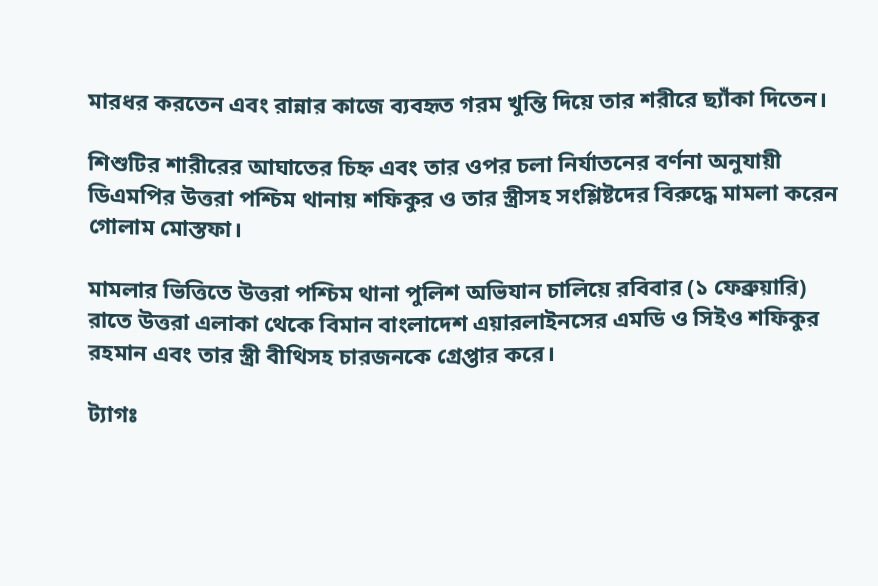মারধর করতেন এবং রান্নার কাজে ব্যবহৃত গরম খুন্তি দিয়ে তার শরীরে ছ্যাঁকা দিতেন।

শিশুটির শারীরের আঘাতের চিহ্ন এবং তার ওপর চলা নির্যাতনের বর্ণনা অনুযায়ী ডিএমপির উত্তরা পশ্চিম থানায় শফিকুর ও তার স্ত্রীসহ সংশ্লিষ্টদের বিরুদ্ধে মামলা করেন গোলাম মোস্তফা।

মামলার ভিত্তিতে উত্তরা পশ্চিম থানা পুলিশ অভিযান চালিয়ে রবিবার (১ ফেব্রুয়ারি) রাতে উত্তরা এলাকা থেকে বিমান বাংলাদেশ এয়ারলাইনসের এমডি ও সিইও শফিকুর রহমান এবং তার স্ত্রী বীথিসহ চারজনকে গ্রেপ্তার করে।

ট্যাগঃ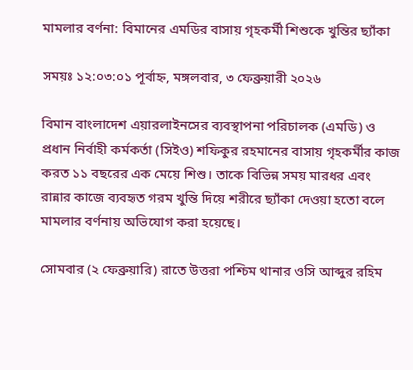মামলার বর্ণনা: বিমানের এমডির বাসায় গৃহকর্মী শিশুকে খুন্তির ছ্যাঁকা

সময়ঃ ১২:০৩:০১ পূর্বাহ্ন, মঙ্গলবার, ৩ ফেব্রুয়ারী ২০২৬

বিমান বাংলাদেশ এয়ারলাইনসের ব্যবস্থাপনা পরিচালক (এমডি) ও প্রধান নির্বাহী কর্মকর্তা (সিইও) শফিকুর রহমানের বাসায় গৃহকর্মীর কাজ করত ১১ বছরের এক মেয়ে শিশু। তাকে বিভিন্ন সময় মারধর এবং রান্নার কাজে ব্যবহৃত গরম খুন্তি দিয়ে শরীরে ছ্যাঁকা দেওয়া হতো বলে মামলার বর্ণনায় অভিযোগ করা হয়েছে।

সোমবার (২ ফেব্রুয়ারি) রাতে উত্তরা পশ্চিম থানার ওসি আব্দুর রহিম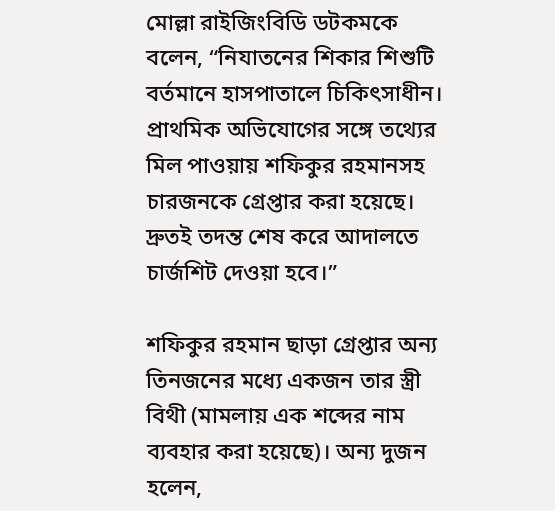মোল্লা রাইজিংবিডি ডটকমকে বলেন, “নিযাতনের শিকার শিশুটি বর্তমানে হাসপাতালে চিকিৎসাধীন। প্রাথমিক অভিযোগের সঙ্গে তথ্যের মিল পাওয়ায় শফিকুর রহমানসহ চারজনকে গ্রেপ্তার করা হয়েছে। দ্রুতই তদন্ত শেষ করে আদালতে চার্জশিট দেওয়া হবে।”

শফিকুর রহমান ছাড়া গ্রেপ্তার অন্য তিনজনের মধ্যে একজন তার স্ত্রী বিথী (মামলায় এক শব্দের নাম ব্যবহার করা হয়েছে)। অন্য দুজন  হলেন,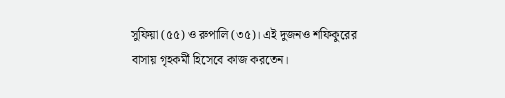সুফিয়া (৫৫) ও রুপালি (৩৫)। এই দুজনও শফিকুরের বাসায় গৃহকর্মী হিসেবে কাজ করতেন।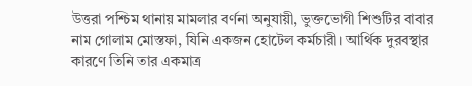উত্তরা পশ্চিম থানায় মামলার বর্ণনা অনুযায়ী, ভুক্তভোগী শিশুটির বাবার নাম গোলাম মোস্তফা, যিনি একজন হোটেল কর্মচারী। আর্থিক দুরবস্থার কারণে তিনি তার একমাত্র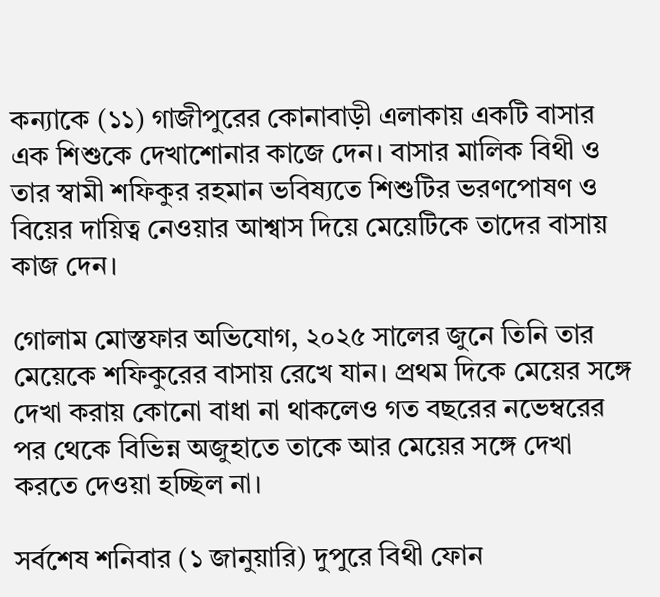কন্যাকে (১১) গাজীপুরের কোনাবাড়ী এলাকায় একটি বাসার এক শিশুকে দেখাশোনার কাজে দেন। বাসার মালিক বিথী ও তার স্বামী শফিকুর রহমান ভবিষ্যতে শিশুটির ভরণপোষণ ও বিয়ের দায়িত্ব নেওয়ার আশ্বাস দিয়ে মেয়েটিকে তাদের বাসায় কাজ দেন।

গোলাম মোস্তফার অভিযোগ, ২০২৫ সালের জুনে তিনি তার মেয়েকে শফিকুরের বাসায় রেখে যান। প্রথম দিকে মেয়ের সঙ্গে দেখা করায় কোনো বাধা না থাকলেও গত বছরের নভেম্বরের পর থেকে বিভিন্ন অজুহাতে তাকে আর মেয়ের সঙ্গে দেখা করতে দেওয়া হচ্ছিল না।

সর্বশেষ শনিবার (১ জানুয়ারি) দুপুরে বিথী ফোন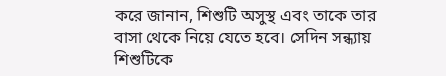করে জানান, শিশুটি অসুস্থ এবং তাকে তার বাসা থেকে নিয়ে যেতে হবে। সেদিন সন্ধ্যায় শিশুটিকে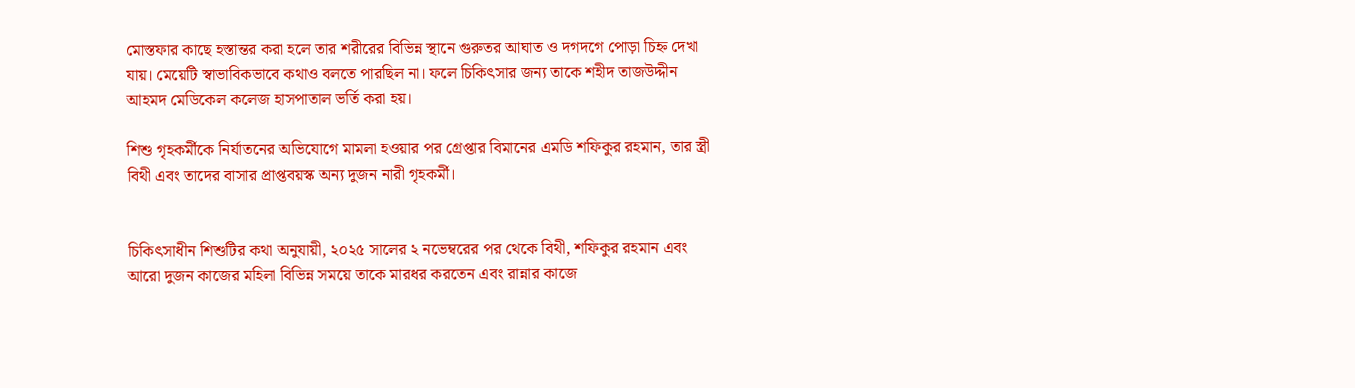মোস্তফার কাছে হস্তান্তর করা হলে তার শরীরের বিভিন্ন স্থানে গুরুতর আঘাত ও দগদগে পোড়া চিহ্ন দেখা যায়। মেয়েটি স্বাভাবিকভাবে কথাও বলতে পারছিল না। ফলে চিকিৎসার জন্য তাকে শহীদ তাজউদ্দীন আহমদ মেডিকেল কলেজ হাসপাতাল ভর্তি করা হয়।

শিশু গৃহকর্মীকে নির্যাতনের অভিযোগে মামলা হওয়ার পর গ্রেপ্তার বিমানের এমডি শফিকুর রহমান, তার স্ত্রী বিথী এবং তাদের বাসার প্রাপ্তবয়স্ক অন্য দুজন নারী গৃহকর্মী।


চিকিৎসাধীন শিশুটির কথা অনুযায়ী, ২০২৫ সালের ২ নভেম্বরের পর থেকে বিথী, শফিকুর রহমান এবং আরো দুজন কাজের মহিলা বিভিন্ন সময়ে তাকে মারধর করতেন এবং রান্নার কাজে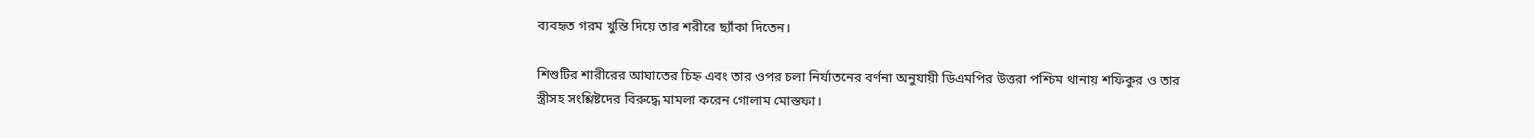ব্যবহৃত গরম খুন্তি দিয়ে তার শরীরে ছ্যাঁকা দিতেন।

শিশুটির শারীরের আঘাতের চিহ্ন এবং তার ওপর চলা নির্যাতনের বর্ণনা অনুযায়ী ডিএমপির উত্তরা পশ্চিম থানায় শফিকুর ও তার স্ত্রীসহ সংশ্লিষ্টদের বিরুদ্ধে মামলা করেন গোলাম মোস্তফা।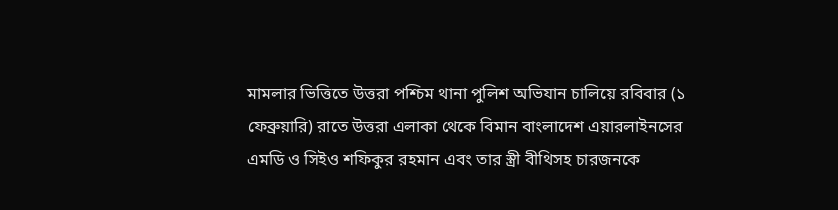মামলার ভিত্তিতে উত্তরা পশ্চিম থানা পুলিশ অভিযান চালিয়ে রবিবার (১ ফেব্রুয়ারি) রাতে উত্তরা এলাকা থেকে বিমান বাংলাদেশ এয়ারলাইনসের এমডি ও সিইও শফিকুর রহমান এবং তার স্ত্রী বীথিসহ চারজনকে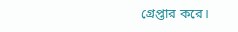গ্রেপ্তার করে।